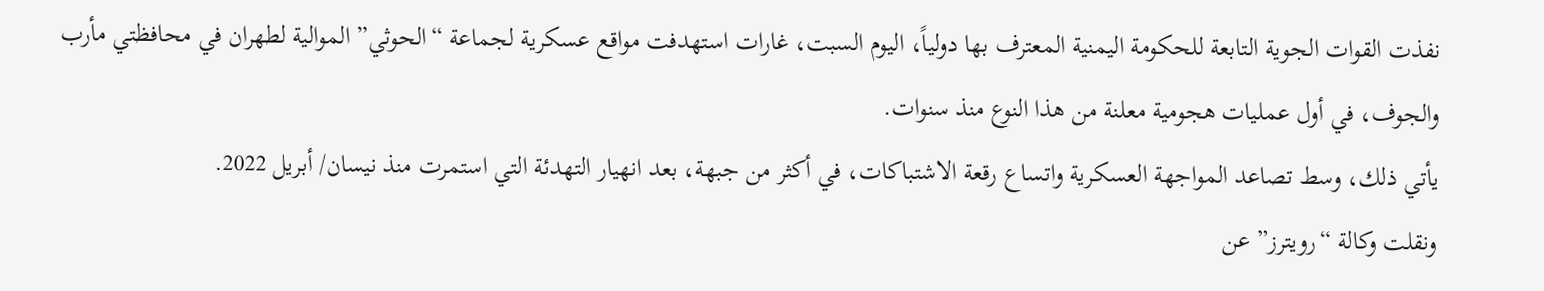نفذت القوات الجوية التابعة للحكومة اليمنية المعترف بها دولياً، اليوم السبت، غارات استهدفت مواقع عسكرية لجماعة “الحوثي” الموالية لطهران في محافظتي مأرب والجوف، في أول عمليات هجومية معلنة من هذا النوع منذ سنوات.
يأتي ذلك، وسط تصاعد المواجهة العسكرية واتساع رقعة الاشتباكات، في أكثر من جبهة، بعد انهيار التهدئة التي استمرت منذ نيسان/ أبريل 2022.
ونقلت وكالة “رويترز” عن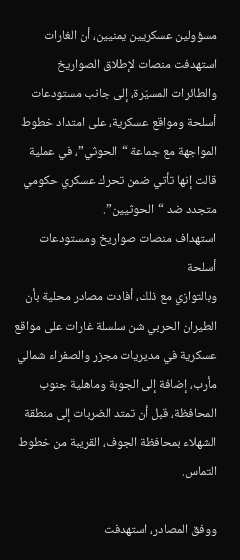مسؤولين عسكريين يمنيين، أن الغارات استهدفت منصات لإطلاق الصواريخ والطائرات المسيّرة، إلى جانب مستودعات أسلحة ومواقع عسكرية، على امتداد خطوط المواجهة مع جماعة “الحوثي”، في عملية قالت إنها تأتي ضمن تحرك عسكري حكومي متجدد ضد “الحوثيين”.
استهداف منصات صواريخ ومستودعات أسلحة
وبالتوازي مع ذلك، أفادت مصادر محلية بأن الطيران الحربي شن سلسلة غارات على مواقع عسكرية في مديريات مجزر والصفراء شمالي مأرب، إضافة إلى الجوبة وماهلية جنوب المحافظة، قبل أن تمتد الضربات إلى منطقة الشهلاء بمحافظة الجوف، القريبة من خطوط التماس.

ووفق المصادر، استهدفت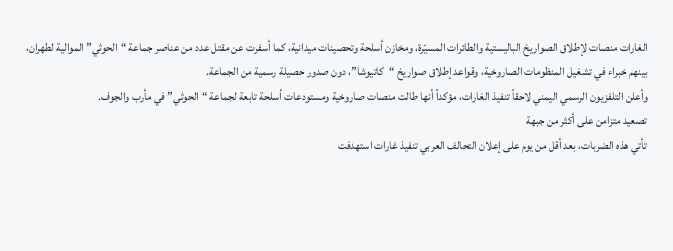الغارات منصات لإطلاق الصواريخ الباليستية والطائرات المسيّرة، ومخازن أسلحة وتحصينات ميدانية، كما أسفرت عن مقتل عدد من عناصر جماعة “الحوثي” الموالية لطهران، بينهم خبراء في تشغيل المنظومات الصاروخية، وقواعد إطلاق صواريخ “كاتيوشا”، دون صدور حصيلة رسمية من الجماعة.
وأعلن التلفزيون الرسمي اليمني لاحقاً تنفيذ الغارات، مؤكداً أنها طالت منصات صاروخية ومستودعات أسلحة تابعة لجماعة “الحوثي” في مأرب والجوف.
تصعيد متزامن على أكثر من جبهة
تأتي هذه الضربات، بعد أقل من يوم على إعلان التحالف العربي تنفيذ غارات استهدفت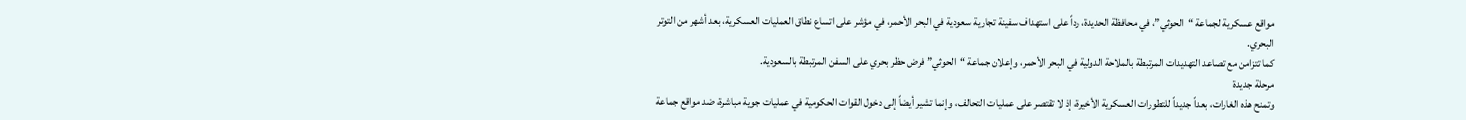مواقع عسكرية لجماعة “الحوثي”، في محافظة الحديدة، رداً على استهداف سفينة تجارية سعودية في البحر الأحمر، في مؤشر على اتساع نطاق العمليات العسكرية، بعد أشهر من التوتر البحري.
كما تتزامن مع تصاعد التهديدات المرتبطة بالملاحة الدولية في البحر الأحمر، وإعلان جماعة “الحوثي” فرض حظر بحري على السفن المرتبطة بالسعودية.
مرحلة جديدة
وتمنح هذه الغارات، بعداً جديداً للتطورات العسكرية الأخيرة، إذ لا تقتصر على عمليات التحالف، وإنما تشير أيضاً إلى دخول القوات الحكومية في عمليات جوية مباشرة، ضد مواقع جماعة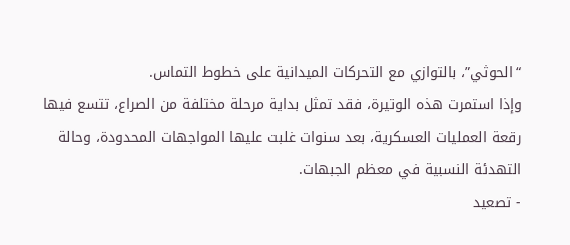“الحوثي”، بالتوازي مع التحركات الميدانية على خطوط التماس.
وإذا استمرت هذه الوتيرة، فقد تمثل بداية مرحلة مختلفة من الصراع، تتسع فيها رقعة العمليات العسكرية، بعد سنوات غلبت عليها المواجهات المحدودة، وحالة التهدئة النسبية في معظم الجبهات.
- تصعيد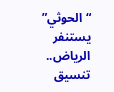“الحوثي” يستنفر الرياض.. تنسيق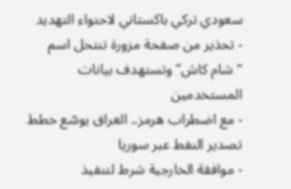سعودي تركي باكستاني لاحتواء التهديد
- تحذير من صفحة مزورة تنتحل اسم “شام كاش” وتستهدف بيانات المستخدمين
- مع اضطراب هرمز.. العراق يوسّع خطط تصدير النفط عبر سوريا
- موافقة الخارجية شرط لتنفيذ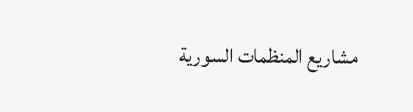مشاريع المنظمات السورية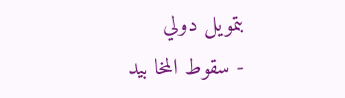بتمويل دولي
- سقوط المخا بيد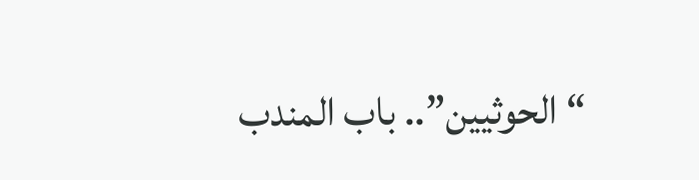“الحوثيين”.. باب المندب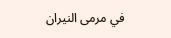في مرمى النيران